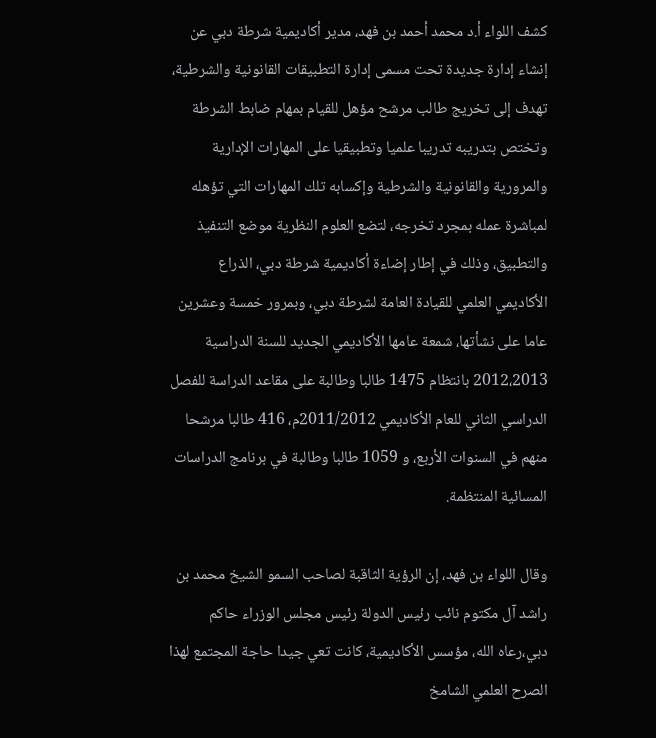كشف اللواء أ.د محمد أحمد بن فهد، مدير أكاديمية شرطة دبي عن إنشاء إدارة جديدة تحت مسمى إدارة التطبيقات القانونية والشرطية، تهدف إلى تخريج طالب مرشح مؤهل للقيام بمهام ضابط الشرطة وتختص بتدريبه تدريبا علميا وتطبيقيا على المهارات الإدارية والمرورية والقانونية والشرطية وإكسابه تلك المهارات التي تؤهله لمباشرة عمله بمجرد تخرجه، لتضع العلوم النظرية موضع التنفيذ والتطبيق، وذلك في إطار إضاءة أكاديمية شرطة دبي، الذراع الأكاديمي العلمي للقيادة العامة لشرطة دبي، وبمرور خمسة وعشرين عاما على نشأتها، شمعة عامها الأكاديمي الجديد للسنة الدراسية 2012،2013 بانتظام 1475 طالبا وطالبة على مقاعد الدراسة للفصل الدراسي الثاني للعام الأكاديمي 2011/2012م، 416 طالبا مرشحا منهم في السنوات الأربع، و 1059 طالبا وطالبة في برنامج الدراسات المسائية المنتظمة.

وقال اللواء بن فهد، إن الرؤية الثاقبة لصاحب السمو الشيخ محمد بن راشد آل مكتوم نائب رئيس الدولة رئيس مجلس الوزراء حاكم دبي،رعاه الله، مؤسس الأكاديمية، كانت تعي جيدا حاجة المجتمع لهذا الصرح العلمي الشامخ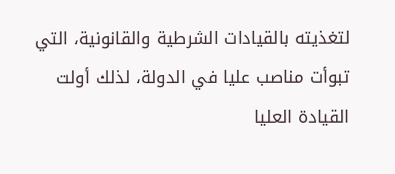لتغذيته بالقيادات الشرطية والقانونية، التي تبوأت مناصب عليا في الدولة، لذلك أولت القيادة العليا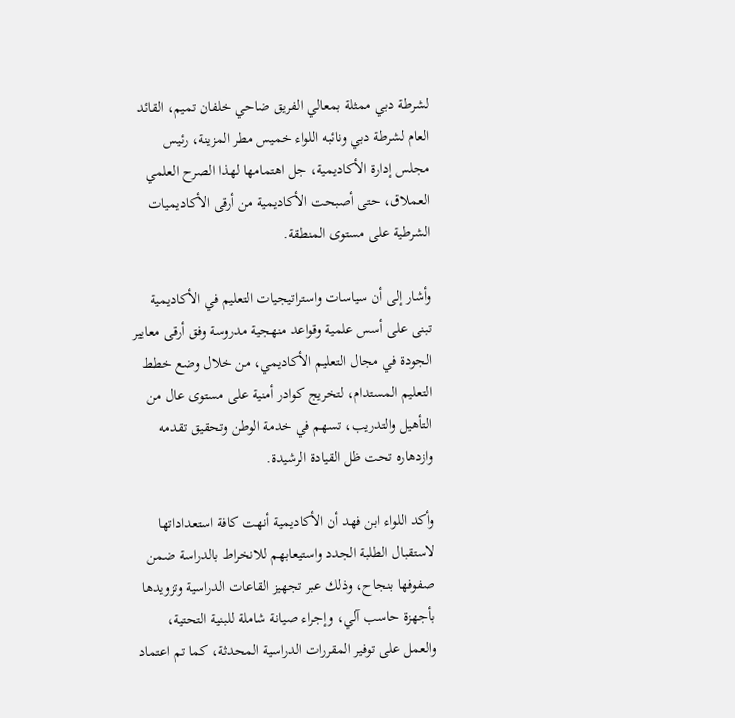لشرطة دبي ممثلة بمعالي الفريق ضاحي خلفان تميم، القائد العام لشرطة دبي ونائبه اللواء خميس مطر المزينة، رئيس مجلس إدارة الأكاديمية، جل اهتمامها لهذا الصرح العلمي العملاق، حتى أصبحت الأكاديمية من أرقى الأكاديميات الشرطية على مستوى المنطقة.

وأشار إلى أن سياسات واستراتيجيات التعليم في الأكاديمية تبنى على أسس علمية وقواعد منهجية مدروسة وفق أرقى معايير الجودة في مجال التعليم الأكاديمي، من خلال وضع خطط التعليم المستدام، لتخريج كوادر أمنية على مستوى عال من التأهيل والتدريب، تسهم في خدمة الوطن وتحقيق تقدمه وازدهاره تحت ظل القيادة الرشيدة.

وأكد اللواء ابن فهد أن الأكاديمية أنهت كافة استعداداتها لاستقبال الطلبة الجدد واستيعابهم للانخراط بالدراسة ضمن صفوفها بنجاح، وذلك عبر تجهيز القاعات الدراسية وتزويدها بأجهزة حاسب آلي، وإجراء صيانة شاملة للبنية التحتية، والعمل على توفير المقررات الدراسية المحدثة، كما تم اعتماد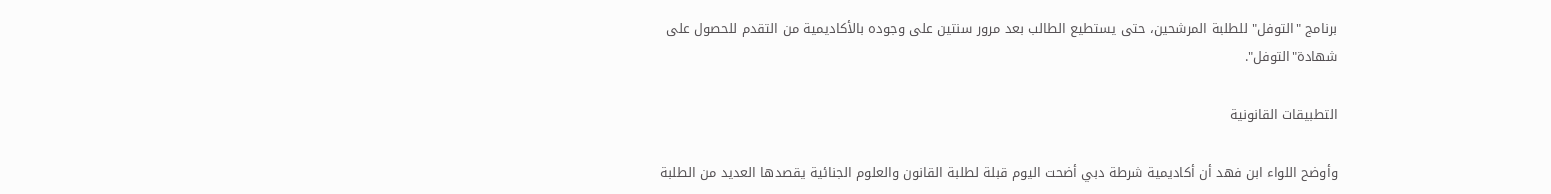برنامج "التوفل" للطلبة المرشحين، حتى يستطيع الطالب بعد مرور سنتين على وجوده بالأكاديمية من التقدم للحصول على شهادة"التوفل".

التطبيقات القانونية

وأوضح اللواء ابن فهد أن أكاديمية شرطة دبي أضحت اليوم قبلة لطلبة القانون والعلوم الجنائية يقصدها العديد من الطلبة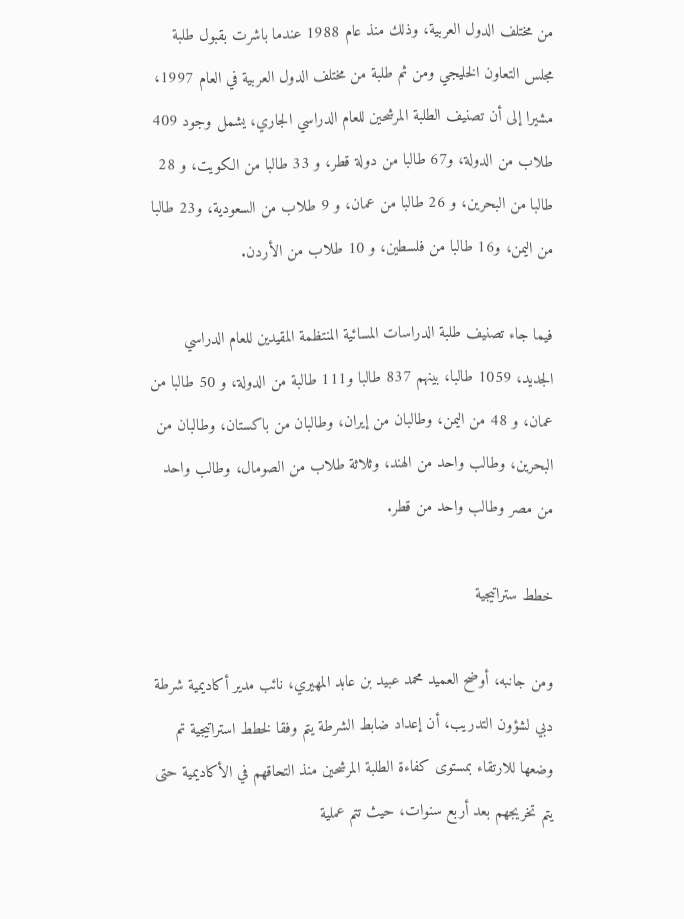من مختلف الدول العربية، وذلك منذ عام 1988 عندما باشرت بقبول طلبة مجلس التعاون الخليجي ومن ثم طلبة من مختلف الدول العربية في العام 1997، مشيرا إلى أن تصنيف الطلبة المرشحين للعام الدراسي الجاري، يشمل وجود 409 طلاب من الدولة، و67 طالبا من دولة قطر، و 33 طالبا من الكويت، و 28 طالبا من البحرين، و 26 طالبا من عمان، و 9 طلاب من السعودية، و23 طالبا من اليمن، و16 طالبا من فلسطين، و 10 طلاب من الأردن.

فيما جاء تصنيف طلبة الدراسات المسائية المنتظمة المقيدين للعام الدراسي الجديد، 1059 طالبا، بينهم 837 طالبا و111 طالبة من الدولة، و 50 طالبا من عمان، و 48 من اليمن، وطالبان من إيران، وطالبان من باكستان، وطالبان من البحرين، وطالب واحد من الهند، وثلاثة طلاب من الصومال، وطالب واحد من مصر وطالب واحد من قطر.

خطط ستراتيجية

ومن جانبه، أوضح العميد محمد عبيد بن عابد المهيري، نائب مدير أكاديمية شرطة دبي لشؤون التدريب، أن إعداد ضابط الشرطة يتم وفقا لخطط استراتيجية تم وضعها للارتقاء بمستوى كفاءة الطلبة المرشحين منذ التحاقهم في الأكاديمية حتى يتم تخريجهم بعد أربع سنوات، حيث تتم عملية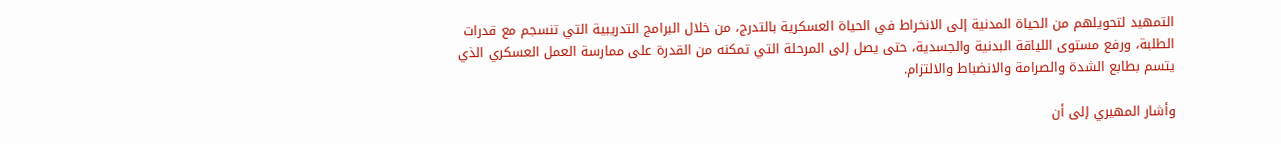التمهيد لتحويلهم من الحياة المدنية إلى الانخراط في الحياة العسكرية بالتدرج، من خلال البرامج التدريبية التي تنسجم مع قدرات الطلبة، ورفع مستوى اللياقة البدنية والجسدية، حتى يصل إلى المرحلة التي تمكنه من القدرة على ممارسة العمل العسكري الذي يتسم بطابع الشدة والصرامة والانضباط والالتزام.

وأشار المهيري إلى أن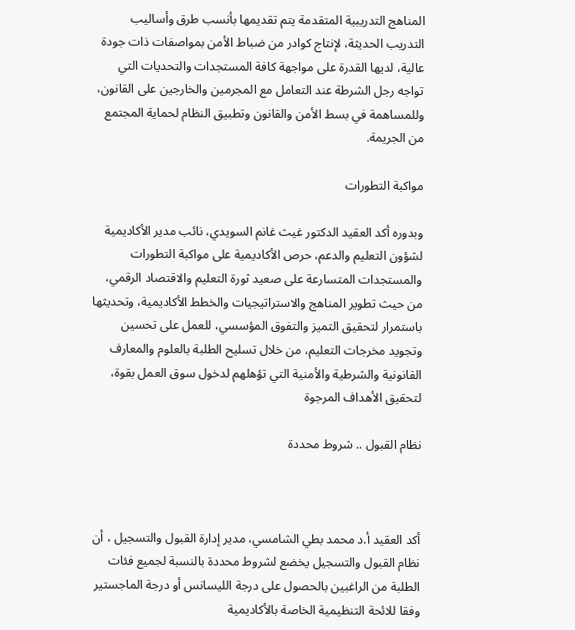المناهج التدريبية المتقدمة يتم تقديمها بأنسب طرق وأساليب التدريب الحديثة، لإنتاج كوادر من ضباط الأمن بمواصفات ذات جودة عالية، لديها القدرة على مواجهة كافة المستجدات والتحديات التي تواجه رجل الشرطة عند التعامل مع المجرمين والخارجين على القانون، وللمساهمة في بسط الأمن والقانون وتطبيق النظام لحماية المجتمع من الجريمة.

مواكبة التطورات

وبدوره أكد العقيد الدكتور غيث غانم السويدي، نائب مدير الأكاديمية لشؤون التعليم والدعم، حرص الأكاديمية على مواكبة التطورات والمستجدات المتسارعة على صعيد ثورة التعليم والاقتصاد الرقمي، من حيث تطوير المناهج والاستراتيجيات والخطط الأكاديمية، وتحديثها باستمرار لتحقيق التميز والتفوق المؤسسي، للعمل على تحسين وتجويد مخرجات التعليم، من خلال تسليح الطلبة بالعلوم والمعارف القانونية والشرطية والأمنية التي تؤهلهم لدخول سوق العمل بقوة، لتحقيق الأهداف المرجوة

نظام القبول .. شروط محددة



أكد العقيد أ.د محمد بطي الشامسي، مدير إدارة القبول والتسجيل ، أن نظام القبول والتسجيل يخضع لشروط محددة بالنسبة لجميع فئات الطلبة من الراغبين بالحصول على درجة الليسانس أو درجة الماجستير وفقا للائحة التنظيمية الخاصة بالأكاديمية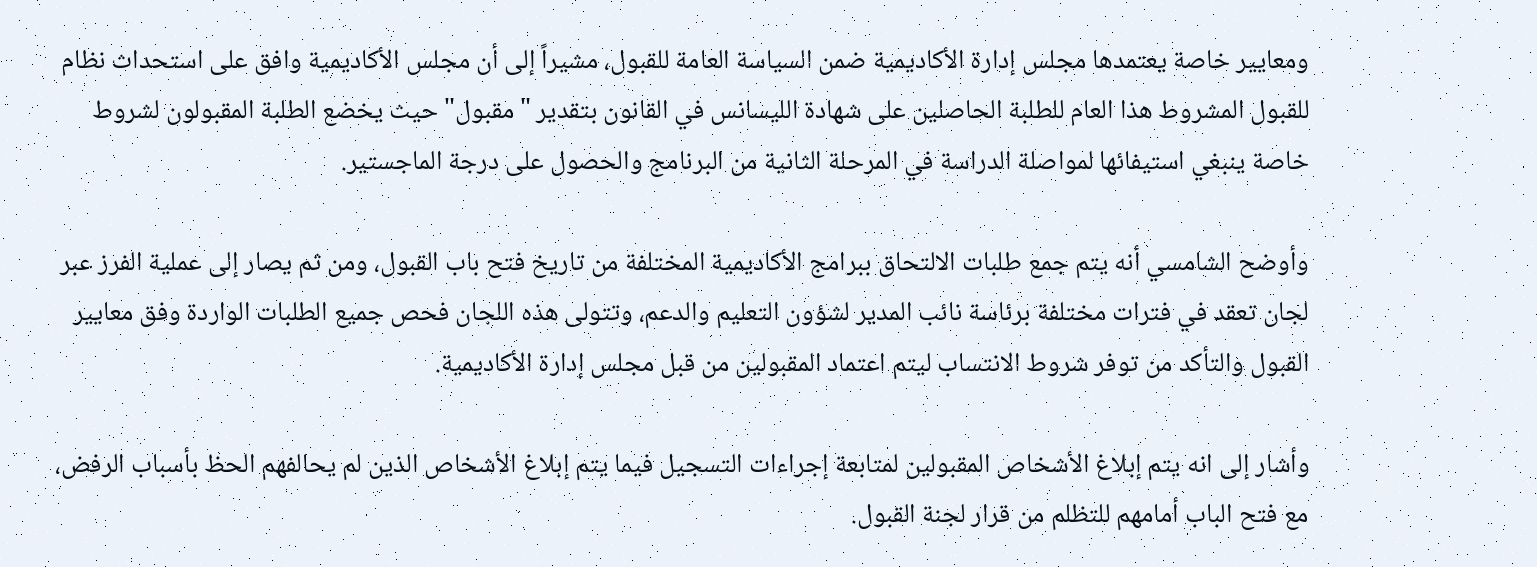ومعايير خاصة يعتمدها مجلس إدارة الأكاديمية ضمن السياسة العامة للقبول، مشيراً إلى أن مجلس الأكاديمية وافق على استحداث نظام للقبول المشروط هذا العام للطلبة الحاصلين على شهادة الليسانس في القانون بتقدير "مقبول" حيث يخضع الطلبة المقبولون لشروط خاصة ينبغي استيفائها لمواصلة الدراسة في المرحلة الثانية من البرنامج والحصول على درجة الماجستير.

وأوضح الشامسي أنه يتم جمع طلبات الالتحاق ببرامج الأكاديمية المختلفة من تاريخ فتح باب القبول، ومن ثم يصار إلى عملية الفرز عبر لجان تعقد في فترات مختلفة برئاسة نائب المدير لشؤون التعليم والدعم، وتتولى هذه اللجان فحص جميع الطلبات الواردة وفق معايير القبول والتأكد من توفر شروط الانتساب ليتم اعتماد المقبولين من قبل مجلس إدارة الأكاديمية.

وأشار إلى انه يتم إبلاغ الأشخاص المقبولين لمتابعة إجراءات التسجيل فيما يتم إبلاغ الأشخاص الذين لم يحالفهم الحظ بأسباب الرفض، مع فتح الباب أمامهم للتظلم من قرار لجنة القبول.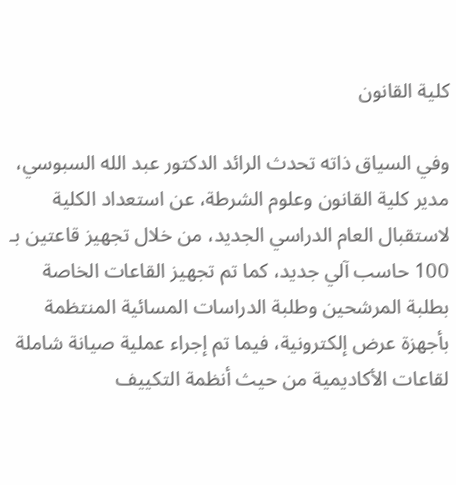كلية القانون

وفي السياق ذاته تحدث الرائد الدكتور عبد الله السبوسي، مدير كلية القانون وعلوم الشرطة، عن استعداد الكلية لاستقبال العام الدراسي الجديد، من خلال تجهيز قاعتين بـ 100 حاسب آلي جديد، كما تم تجهيز القاعات الخاصة بطلبة المرشحين وطلبة الدراسات المسائية المنتظمة بأجهزة عرض إلكترونية، فيما تم إجراء عملية صيانة شاملة لقاعات الأكاديمية من حيث أنظمة التكييف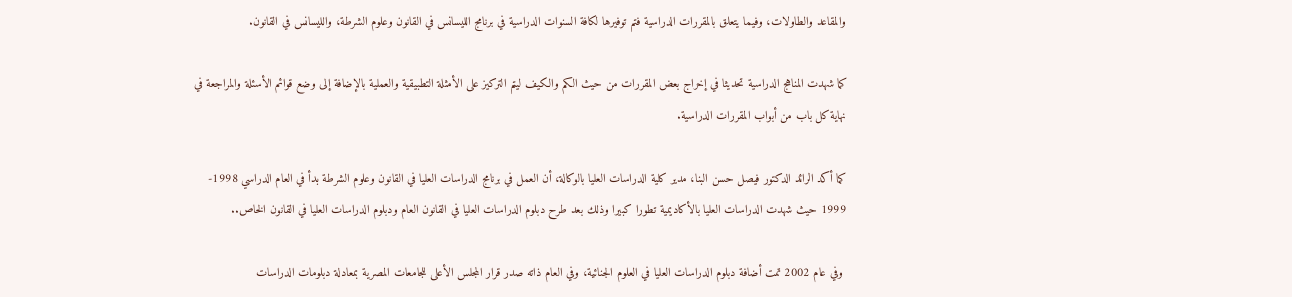والمقاعد والطاولات، وفيما يتعلق بالمقررات الدراسية فتم توفيرها لكافة السنوات الدراسية في برنامج الليسانس في القانون وعلوم الشرطة، والليسانس في القانون.

كما شهدت المناهج الدراسية تحديثا في إخراج بعض المقررات من حيث الكم والكيف ليتم التركيز على الأمثلة التطبيقية والعملية بالإضافة إلى وضع قوائم الأسئلة والمراجعة في نهاية كل باب من أبواب المقررات الدراسية.

كما أكد الرائد الدكتور فيصل حسن البنا، مدير كلية الدراسات العليا بالوكالة، أن العمل في برنامج الدراسات العليا في القانون وعلوم الشرطة بدأ في العام الدراسي 1998- 1999 حيث شهدت الدراسات العليا بالأكاديمية تطورا كبيرا وذلك بعد طرح دبلوم الدراسات العليا في القانون العام ودبلوم الدراسات العليا في القانون الخاص..

 وفي عام 2002 تمت أضافة دبلوم الدراسات العليا في العلوم الجنائية، وفي العام ذاته صدر قرار المجلس الأعلى للجامعات المصرية بمعادلة دبلومات الدراسات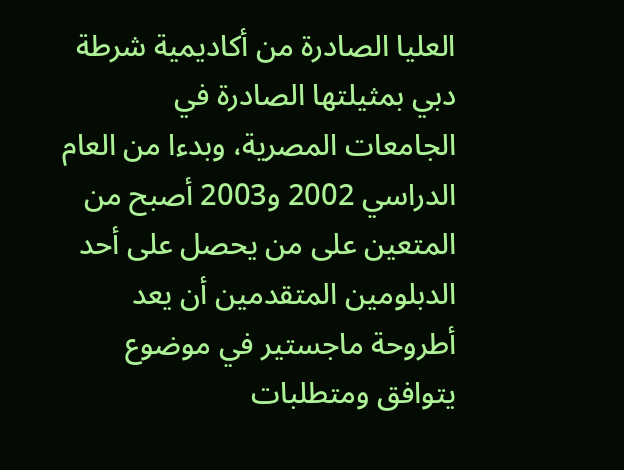العليا الصادرة من أكاديمية شرطة دبي بمثيلتها الصادرة في الجامعات المصرية، وبدءا من العام الدراسي 2002 و2003 أصبح من المتعين على من يحصل على أحد الدبلومين المتقدمين أن يعد أطروحة ماجستير في موضوع يتوافق ومتطلبات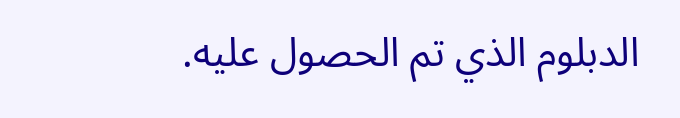الدبلوم الذي تم الحصول عليه.